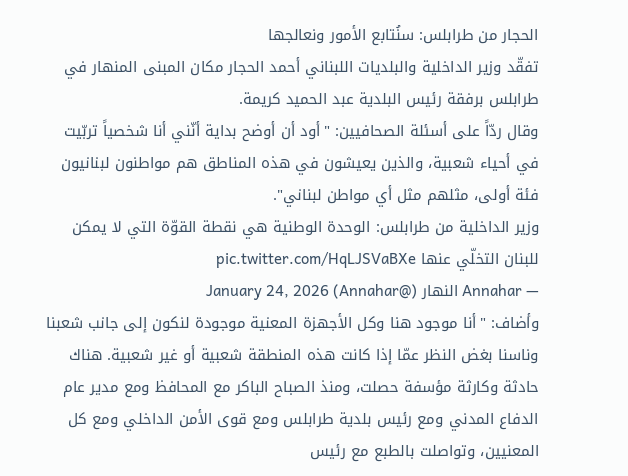الحجار من طرابلس: سنُتابع الأمور ونعالجها
تفقّد وزير الداخلية والبلديات اللبناني أحمد الحجار مكان المبنى المنهار في طرابلس برفقة رئيس البلدية عبد الحميد كريمة.
وقال ردّاً على أسئلة الصحافيين: "أود أن أوضح بداية أنّني أنا شخصياً تربّيت في أحياء شعبية، والذين يعيشون في هذه المناطق هم مواطنون لبنانيون فئة أولى، مثلهم مثل أي مواطن لبناني".
وزير الداخلية من طرابلس: الوحدة الوطنية هي نقطة القوّة التي لا يمكن للبنان التخلّي عنها pic.twitter.com/HqLJSVaBXe
— Annahar النهار (@Annahar) January 24, 2026
وأضاف: "أنا موجود هنا وكل الأجهزة المعنية موجودة لنكون إلى جانب شعبنا وناسنا بغض النظر عمّا إذا كانت هذه المنطقة شعبية أو غير شعبية. هناك حادثة وكارثة مؤسفة حصلت، ومنذ الصباح الباكر مع المحافظ ومع مدير عام الدفاع المدني ومع رئيس بلدية طرابلس ومع قوى الأمن الداخلي ومع كل المعنيين، وتواصلت بالطبع مع رئيس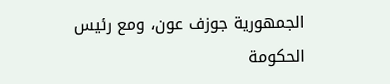الجمهورية جوزف عون، ومع رئيس الحكومة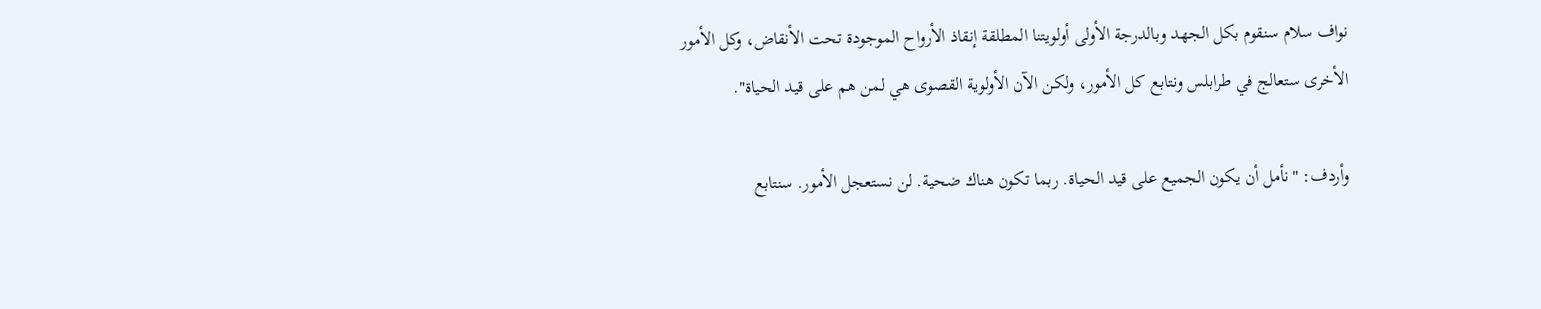نواف سلام سنقوم بكل الجهد وبالدرجة الأولى أولويتنا المطلقة إنقاذ الأرواح الموجودة تحت الأنقاض، وكل الأمور الأخرى ستعالج في طرابلس ونتابع كل الأمور، ولكن الآن الأولوية القصوى هي لمن هم على قيد الحياة".

وأردف: "نأمل أن يكون الجميع على قيد الحياة. ربما تكون هناك ضحية. لن نستعجل الأمور. سنتابع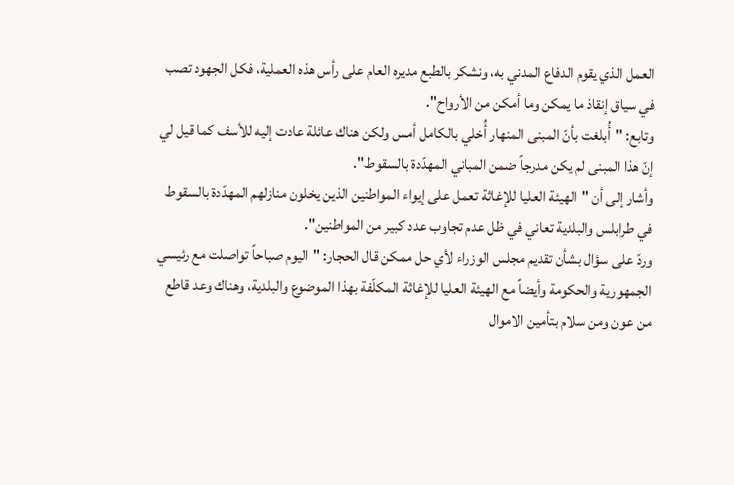العمل الذي يقوم الدفاع المدني به، ونشكر بالطبع مديره العام على رأس هذه العملية، فكل الجهود تصب في سياق إنقاذ ما يمكن وما أمكن من الأرواح".
وتابع: "أُبلغت بأنّ المبنى المنهار أُخلي بالكامل أمس ولكن هناك عائلة عادت إليه للأسف كما قيل لي إنّ هذا المبنى لم يكن مدرجاً ضمن المباني المهدّدة بالسقوط".
وأشار إلى أن "الهيئة العليا للإغاثة تعمل على إيواء المواطنين الذين يخلون منازلهم المهدّدة بالسقوط في طرابلس والبلدية تعاني في ظل عدم تجاوب عدد كبير من المواطنين".
وردّ على سؤال بشأن تقديم مجلس الوزراء لأي حل ممكن قال الحجار: "اليوم صباحاً تواصلت مع رئيسي الجمهورية والحكومة وأيضاً مع الهيئة العليا للإغاثة المكلّفة بهذا الموضوع والبلدية، وهناك وعد قاطع من عون ومن سلام بتأمين الاموال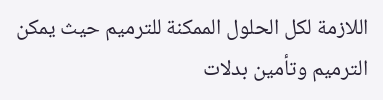اللازمة لكل الحلول الممكنة للترميم حيث يمكن الترميم وتأمين بدلات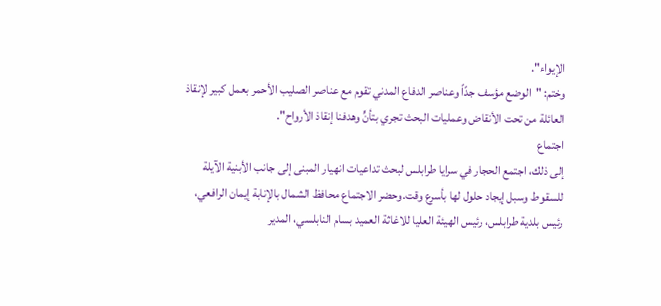الإيواء".
وختم: "الوضع مؤسف جدًاً وعناصر الدفاع المدني تقوم مع عناصر الصليب الأحمر بعمل كبير لإنقاذ العائلة من تحت الأنقاض وعمليات البحث تجري بتأنٍّ وهدفنا إنقاذ الأرواح".
اجتماع
إلى ذلك، اجتمع الحجار في سرايا طرابلس لبحث تداعيات انهيار المبنى إلى جانب الأبنية الآيلة للسقوط وسبل إيجاد حلول لها بأسرع وقت.وحضر الاجتماع محافظ الشمال بالإنابة إيمان الرافعي، رئيس بلدية طرابلس، رئيس الهيئة العليا للاغاثة العميد بسام النابلسي، المدير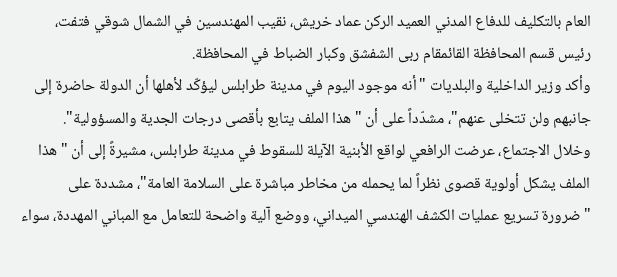العام بالتكليف للدفاع المدني العميد الركن عماد خريش، نقيب المهندسين في الشمال شوقي فتفت، رئيس قسم المحافظة القائمقام ربى الشفشق وكبار الضباط في المحافظة.
وأكد وزير الداخلية والبلديات "أنه موجود اليوم في مدينة طرابلس ليؤكّد لأهلها أن الدولة حاضرة إلى جانبهم ولن تتخلى عنهم"، مشدّداً على أن "هذا الملف يتابع بأقصى درجات الجدية والمسؤولية".
وخلال الاجتماع، عرضت الرافعي لواقع الأبنية الآيلة للسقوط في مدينة طرابلس، مشيرةً إلى أن "هذا الملف يشكل أولوية قصوى نظراً لما يحمله من مخاطر مباشرة على السلامة العامة"، مشددة على "ضرورة تسريع عمليات الكشف الهندسي الميداني، ووضع آلية واضحة للتعامل مع المباني المهددة، سواء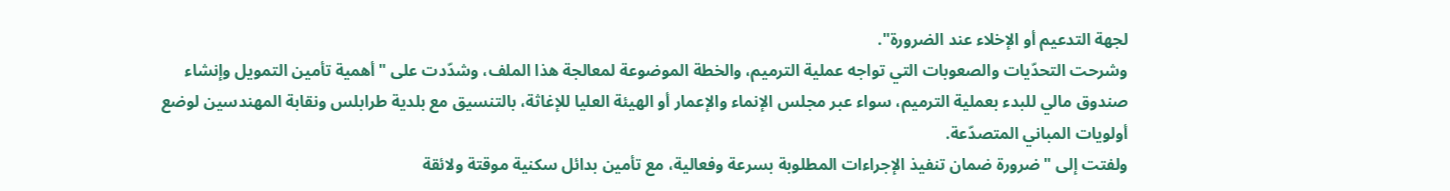لجهة التدعيم أو الإخلاء عند الضرورة".
وشرحت التحدّيات والصعوبات التي تواجه عملية الترميم، والخطة الموضوعة لمعالجة هذا الملف، وشدّدت على "أهمية تأمين التمويل وإنشاء صندوق مالي للبدء بعملية الترميم، سواء عبر مجلس الإنماء والإعمار أو الهيئة العليا للإغاثة، بالتنسيق مع بلدية طرابلس ونقابة المهندسين لوضع أولويات المباني المتصدّعة.
ولفتت إلى "ضرورة ضمان تنفيذ الإجراءات المطلوبة بسرعة وفعالية، مع تأمين بدائل سكنية موقتة ولائقة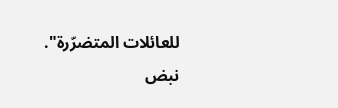للعائلات المتضرّرة".
نبض